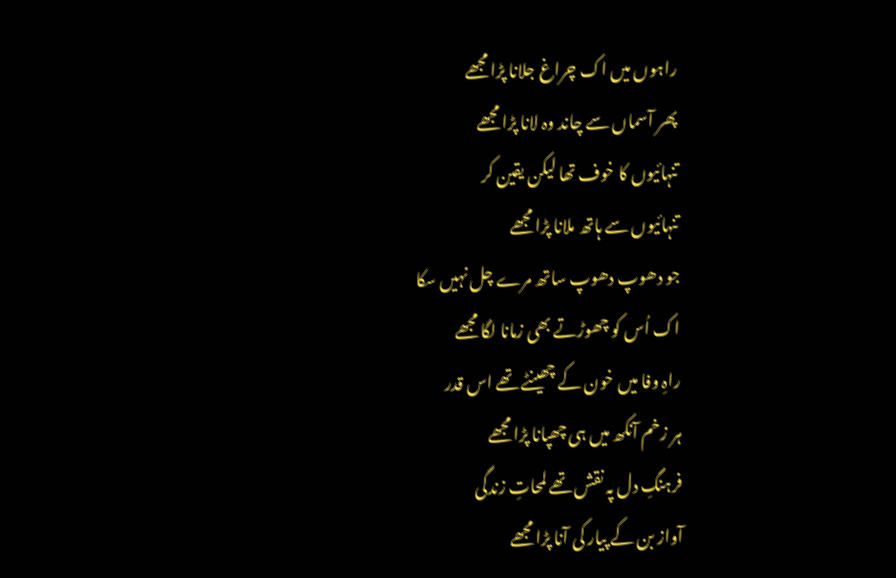راہوں میں اک چراغ جلانا پڑا مجھے
پھر آسماں سے چاند وہ لانا پڑا مجھے
تنہائیوں کا خوف تھا لیکن یقین کر
تنہائیوں سے ہاتھ ملانا پڑا مجھے
جو دھوپ دھوپ ساتھ مرے چل نہیں سکا
اک اُس کو چھوڑتے بھی زمانا لگا مجھے
راہِ وفا میں خون کے چھینٹے تھے اس قدر
ہر زخم آنکھ میں ہی چھپانا پڑا مجھے
فرہنگِ دل پہ نقش تھے لمحاتِ زندگی
آواز بن کے پیار کی آنا پڑا مجھے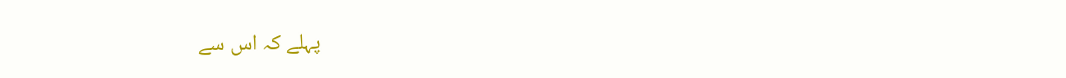پہلے کہ اس سے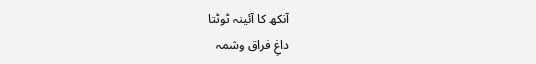آنکھ کا آئینہ ٹوٹتا
داغِ فراق وشمہ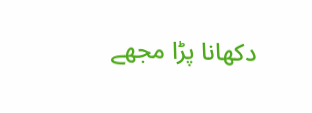دکھانا پڑا مجھے